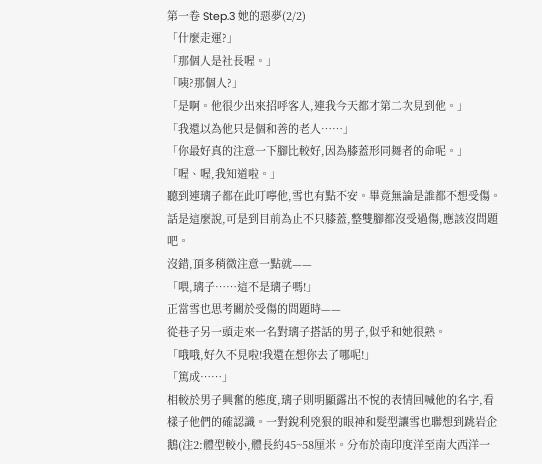第一卷 Step.3 她的惡夢(2/2)
「什麼走運?」
「那個人是社長喔。」
「咦?那個人?」
「是啊。他很少出來招呼客人,連我今天都才第二次見到他。」
「我還以為他只是個和善的老人……」
「你最好真的注意一下腳比較好,因為膝蓋形同舞者的命呢。」
「喔、喔,我知道啦。」
聽到連璃子都在此叮嚀他,雪也有點不安。畢竟無論是誰都不想受傷。
話是這麼說,可是到目前為止不只膝蓋,整雙腳都沒受過傷,應該沒問題吧。
沒錯,頂多稍微注意一點就——
「喂,璃子……這不是璃子嗎!」
正當雪也思考關於受傷的問題時——
從巷子另一頭走來一名對璃子搭話的男子,似乎和她很熟。
「哦哦,好久不見啦!我還在想你去了哪呢!」
「篤成……」
相較於男子興奮的態度,璃子則明顯露出不悅的表情回喊他的名字,看樣子他們的確認識。一對銳利兇狠的眼神和髮型讓雪也聯想到跳岩企鵝(注2:體型較小,體長約45~58厘米。分布於南印度洋至南大西洋一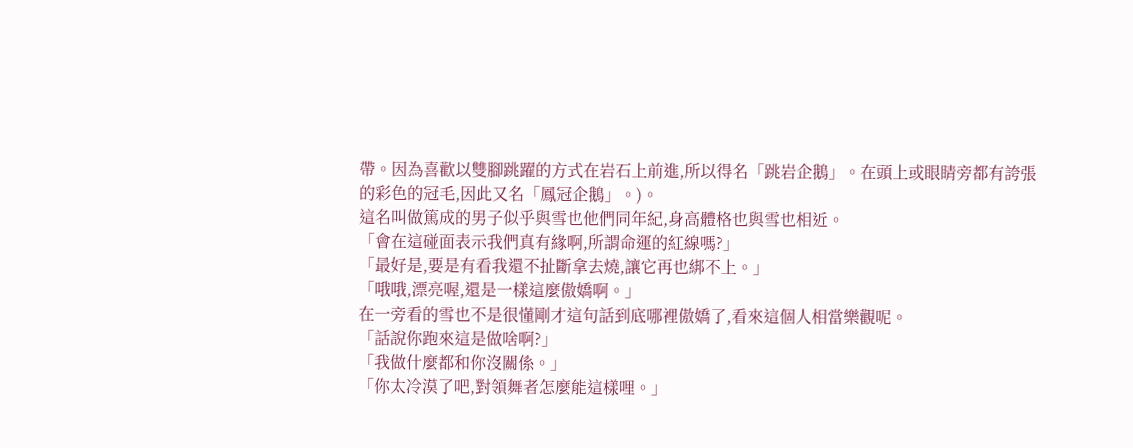帶。因為喜歡以雙腳跳躍的方式在岩石上前進,所以得名「跳岩企鵝」。在頭上或眼睛旁都有誇張的彩色的冠毛,因此又名「鳳冠企鵝」。)。
這名叫做篤成的男子似乎與雪也他們同年紀,身高體格也與雪也相近。
「會在這碰面表示我們真有緣啊,所謂命運的紅線嗎?」
「最好是,要是有看我還不扯斷拿去燒,讓它再也綁不上。」
「哦哦,漂亮喔,還是一樣這麼傲嬌啊。」
在一旁看的雪也不是很懂剛才這句話到底哪裡傲嬌了,看來這個人相當樂觀呢。
「話說你跑來這是做啥啊?」
「我做什麼都和你沒關係。」
「你太冷漠了吧,對領舞者怎麼能這樣哩。」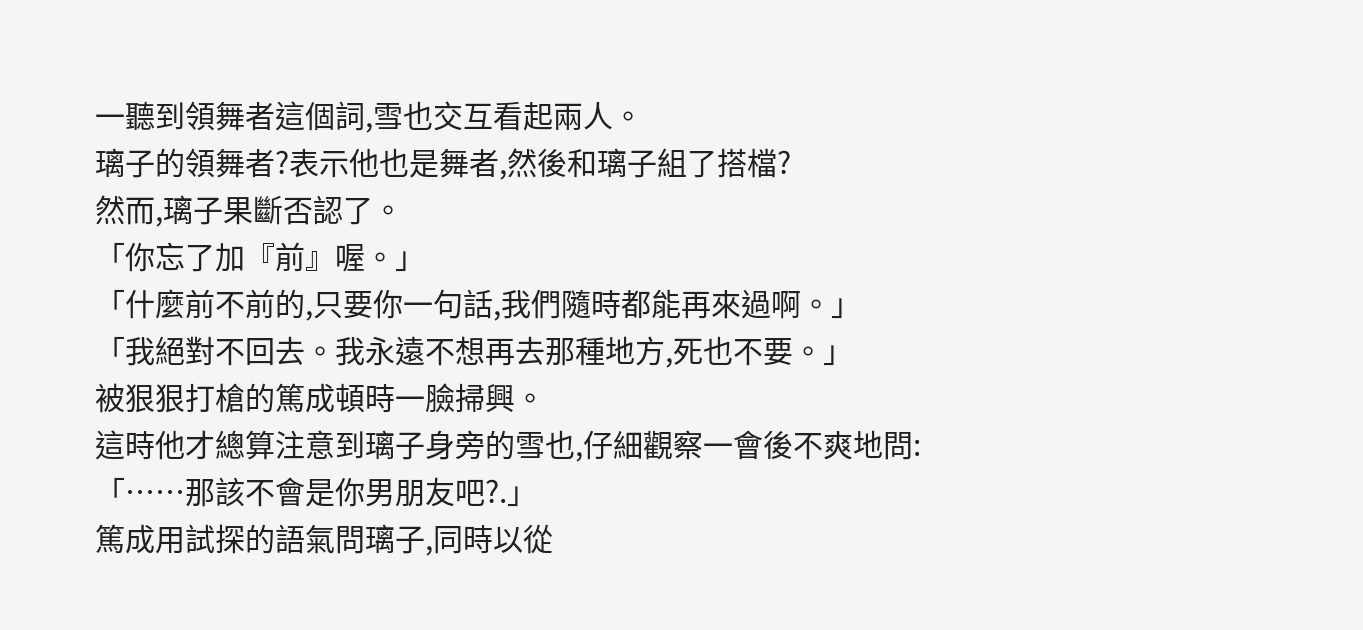一聽到領舞者這個詞,雪也交互看起兩人。
璃子的領舞者?表示他也是舞者,然後和璃子組了搭檔?
然而,璃子果斷否認了。
「你忘了加『前』喔。」
「什麼前不前的,只要你一句話,我們隨時都能再來過啊。」
「我絕對不回去。我永遠不想再去那種地方,死也不要。」
被狠狠打槍的篤成頓時一臉掃興。
這時他才總算注意到璃子身旁的雪也,仔細觀察一會後不爽地問:
「……那該不會是你男朋友吧?.」
篤成用試探的語氣問璃子,同時以從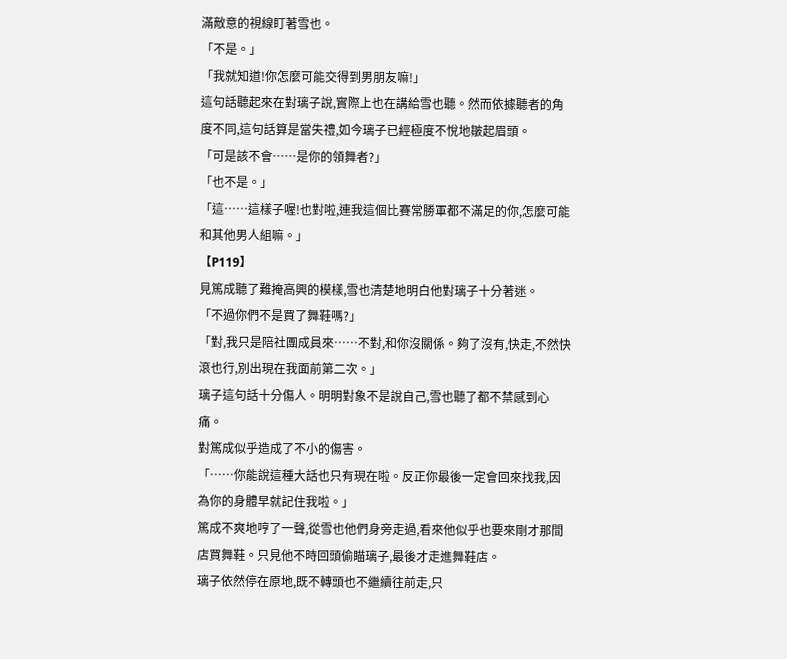滿敵意的視線盯著雪也。
「不是。」
「我就知道!你怎麼可能交得到男朋友嘛!」
這句話聽起來在對璃子說,實際上也在講給雪也聽。然而依據聽者的角度不同,這句話算是當失禮,如今璃子已經極度不悅地皺起眉頭。
「可是該不會……是你的領舞者?」
「也不是。」
「這……這樣子喔!也對啦,連我這個比賽常勝軍都不滿足的你,怎麼可能和其他男人組嘛。」
【P119】
見篤成聽了難掩高興的模樣,雪也清楚地明白他對璃子十分著迷。
「不過你們不是買了舞鞋嗎?」
「對,我只是陪社團成員來……不對,和你沒關係。夠了沒有,快走,不然快滾也行,別出現在我面前第二次。」
璃子這句話十分傷人。明明對象不是說自己,雪也聽了都不禁感到心痛。
對篤成似乎造成了不小的傷害。
「……你能說這種大話也只有現在啦。反正你最後一定會回來找我,因為你的身體早就記住我啦。」
篤成不爽地哼了一聲,從雪也他們身旁走過,看來他似乎也要來剛才那間店買舞鞋。只見他不時回頭偷瞄璃子,最後才走進舞鞋店。
璃子依然停在原地,既不轉頭也不繼續往前走,只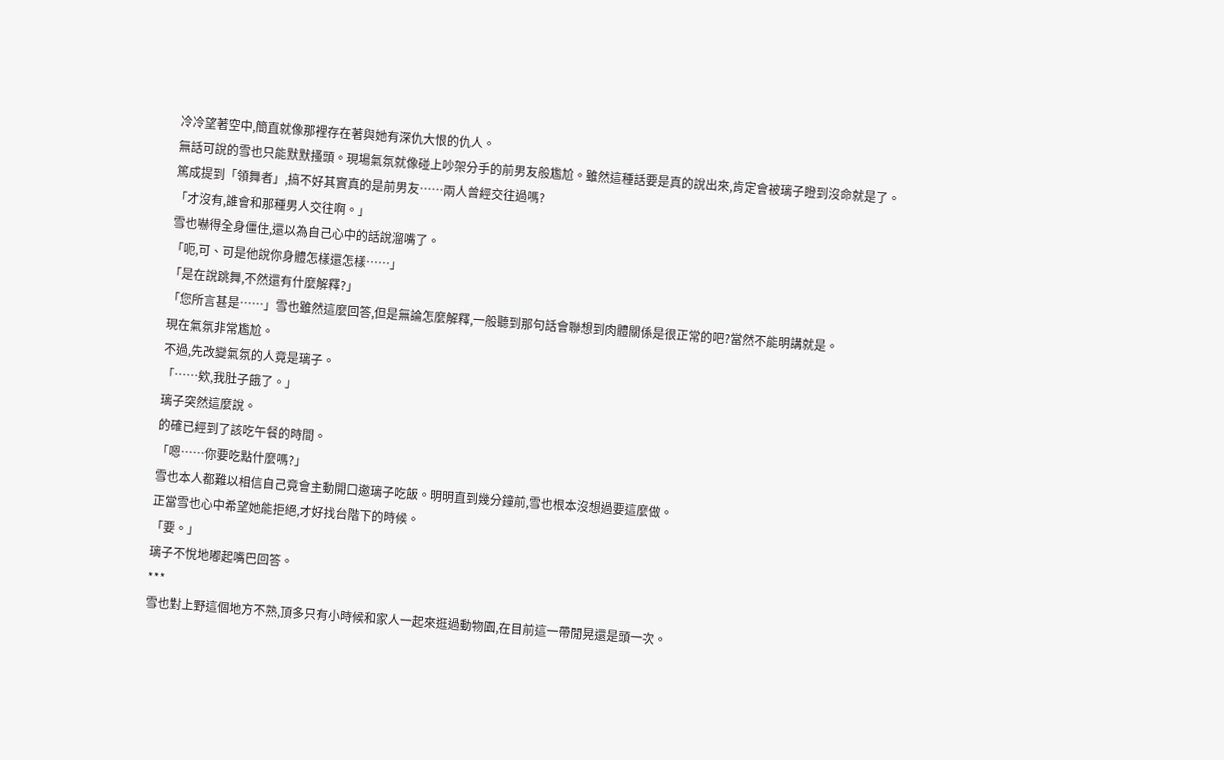冷冷望著空中,簡直就像那裡存在著與她有深仇大恨的仇人。
無話可說的雪也只能默默搔頭。現場氣氛就像碰上吵架分手的前男友般尷尬。雖然這種話要是真的說出來,肯定會被璃子瞪到沒命就是了。
篤成提到「領舞者」,搞不好其實真的是前男友……兩人曾經交往過嗎?
「才沒有,誰會和那種男人交往啊。」
雪也嚇得全身僵住,還以為自己心中的話說溜嘴了。
「呃,可、可是他說你身體怎樣還怎樣……」
「是在說跳舞,不然還有什麼解釋?」
「您所言甚是……」雪也雖然這麼回答,但是無論怎麼解釋,一般聽到那句話會聯想到肉體關係是很正常的吧?當然不能明講就是。
現在氣氛非常尷尬。
不過,先改變氣氛的人竟是璃子。
「……欸,我肚子餓了。」
璃子突然這麼說。
的確已經到了該吃午餐的時間。
「嗯……你要吃點什麼嗎?」
雪也本人都難以相信自己竟會主動開口邀璃子吃飯。明明直到幾分鐘前,雪也根本沒想過要這麼做。
正當雪也心中希望她能拒絕,才好找台階下的時候。
「要。」
璃子不悅地嘟起嘴巴回答。
***
雪也對上野這個地方不熟,頂多只有小時候和家人一起來逛過動物園,在目前這一帶閒晃還是頭一次。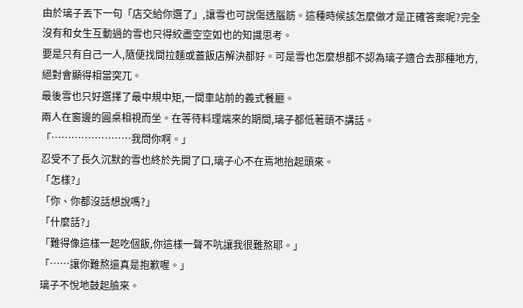由於璃子丟下一句「店交給你選了」,讓雪也可說傷透腦筋。這種時候該怎麼做才是正確答案呢?完全沒有和女生互動過的雪也只得絞盡空空如也的知識思考。
要是只有自己一人,隨便找間拉麵或蓋飯店解決都好。可是雪也怎麼想都不認為璃子適合去那種地方,絕對會顯得相當突兀。
最後雪也只好選擇了最中規中矩,一間車站前的義式餐廳。
兩人在窗邊的圓桌相視而坐。在等待料理端來的期間,璃子都低著頭不講話。
「……………………我問你啊。」
忍受不了長久沉默的雪也終於先開了口,璃子心不在焉地抬起頭來。
「怎樣?」
「你、你都沒話想說嗎?」
「什麼話?」
「難得像這樣一起吃個飯,你這樣一聲不吭讓我很難熬耶。」
「……讓你難熬還真是抱歉喔。」
璃子不悅地鼓起臉來。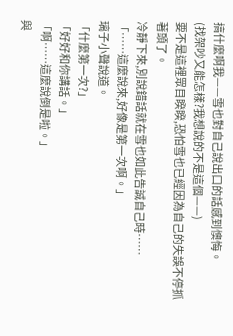搞什麼啊我——雪也對自己說出口的話感到懊悔。
(找架吵又能怎樣?我想說的不是這個——)
要不是這裡眾目睽睽,恐怕雪也已經因為自己的失誤不停抓著頭了。
冷靜下來,別說錯話就在雪也如此告誠自己時……
「……這麼說來,好像是第一次啊。」
璃子小聲說道。
「什麼第一次?」
「好好和你講話。」
「啊……這麼說倒是啦。」
與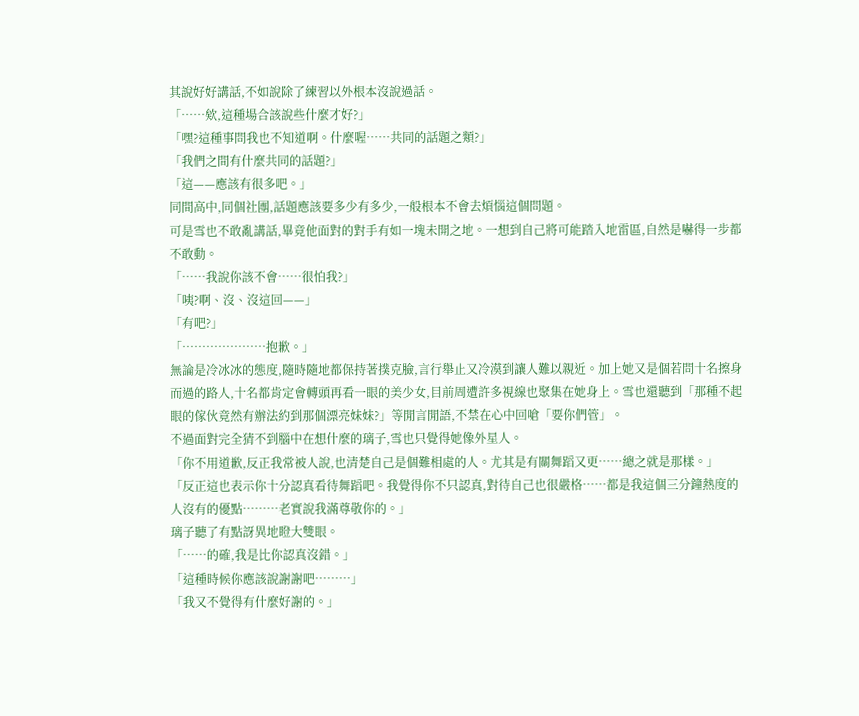其說好好講話,不如說除了練習以外根本沒說過話。
「……欸,這種場合該說些什麼才好?」
「嘿?這種事問我也不知道啊。什麼喔……共同的話題之類?」
「我們之間有什麼共同的話題?」
「這——應該有很多吧。」
同間高中,同個社團,話題應該要多少有多少,一般根本不會去煩惱這個問題。
可是雪也不敢亂講話,畢竟他面對的對手有如一塊未開之地。一想到自己將可能踏入地雷區,自然是嚇得一步都不敢動。
「……我說你該不會……很怕我?」
「咦?啊、沒、沒這回——」
「有吧?」
「…………………抱歉。」
無論是冷冰冰的態度,隨時隨地都保持著撲克臉,言行舉止又冷漠到讓人難以親近。加上她又是個若問十名擦身而過的路人,十名都肯定會轉頭再看一眼的美少女,目前周遭許多視線也聚集在她身上。雪也還聽到「那種不起眼的傢伙竟然有辦法約到那個漂亮妹妹?」等閒言閒語,不禁在心中回嗆「要你們管」。
不過面對完全猜不到腦中在想什麼的璃子,雪也只覺得她像外星人。
「你不用道歉,反正我常被人說,也清楚自己是個難相處的人。尤其是有關舞蹈又更……總之就是那樣。」
「反正這也表示你十分認真看待舞蹈吧。我覺得你不只認真,對待自己也很嚴格……都是我這個三分鐘熱度的人沒有的優點………老實說我滿尊敬你的。」
璃子聽了有點訝異地瞪大雙眼。
「……的確,我是比你認真沒錯。」
「這種時候你應該說謝謝吧………」
「我又不覺得有什麼好謝的。」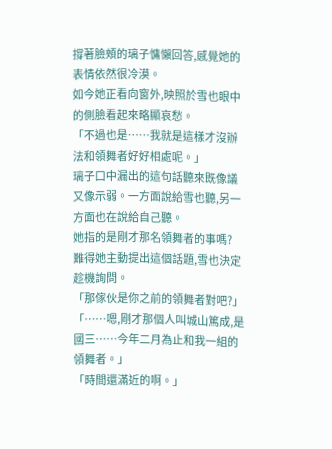撐著臉頰的璃子慵懶回答,感覺她的表情依然很冷漠。
如今她正看向窗外,映照於雪也眼中的側臉看起來略顯哀愁。
「不過也是……我就是這樣才沒辦法和領舞者好好相處呢。」
璃子口中漏出的這句話聽來既像議又像示弱。一方面說給雪也聽,另一方面也在說給自己聽。
她指的是剛才那名領舞者的事嗎?
難得她主動提出這個話題,雪也決定趁機詢問。
「那傢伙是你之前的領舞者對吧?」
「……嗯,剛才那個人叫城山篤成,是國三……今年二月為止和我一組的領舞者。」
「時間還滿近的啊。」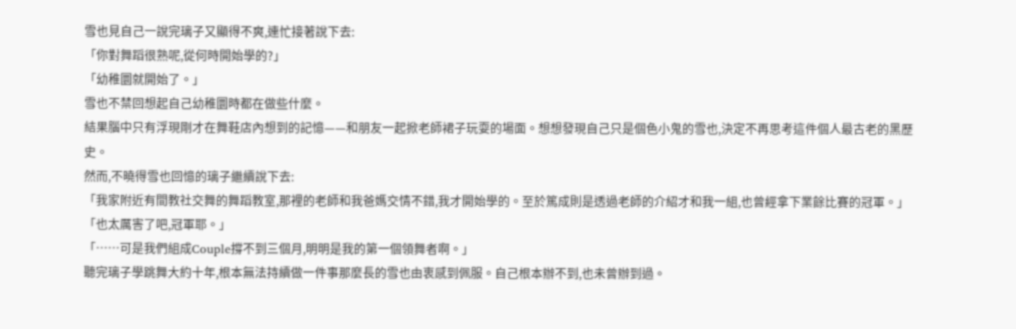雪也見自己一說完璃子又顯得不爽,連忙接著說下去:
「你對舞蹈很熟呢,從何時開始學的?」
「幼稚圜就開始了。」
雪也不禁回想起自己幼稚圜時都在做些什麼。
結果腦中只有浮現剛才在舞鞋店內想到的記憶——和朋友一起掀老師裙子玩耍的場面。想想發現自己只是個色小鬼的雪也,決定不再思考這件個人最古老的黑歷史。
然而,不曉得雪也回憶的璃子繼續說下去:
「我家附近有間教社交舞的舞蹈教室,那裡的老師和我爸媽交情不錯,我才開始學的。至於篤成則是透過老師的介紹才和我一組,也曾經拿下業餘比賽的冠軍。」
「也太厲害了吧,冠軍耶。」
「……可是我們組成Couple撐不到三個月,明明是我的第一個領舞者啊。」
聽完璃子學跳舞大約十年,根本無法持續做一件事那麼長的雪也由衷感到佩服。自己根本辦不到,也未曾辦到過。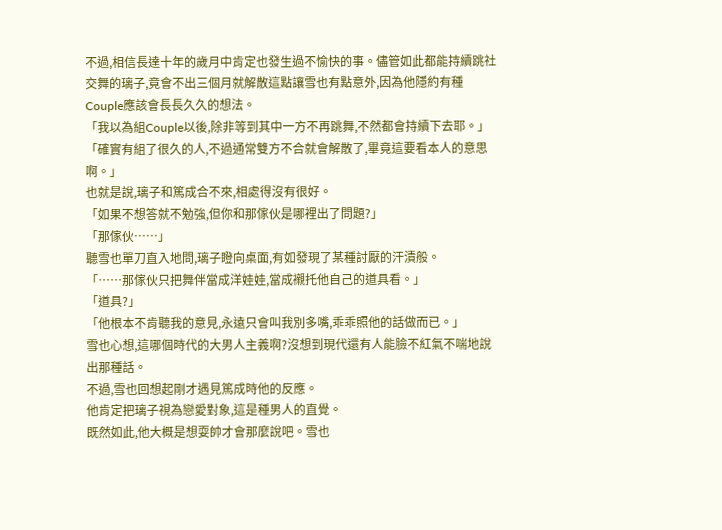不過,相信長達十年的歲月中肯定也發生過不愉快的事。儘管如此都能持續跳社交舞的璃子,竟會不出三個月就解散這點讓雪也有點意外,因為他隱約有種Couple應該會長長久久的想法。
「我以為組Couple以後,除非等到其中一方不再跳舞,不然都會持續下去耶。」
「確實有組了很久的人,不過通常雙方不合就會解散了,畢竟這要看本人的意思啊。」
也就是說,璃子和篤成合不來,相處得沒有很好。
「如果不想答就不勉強,但你和那傢伙是哪裡出了問題?」
「那傢伙……」
聽雪也單刀直入地問,璃子瞪向桌面,有如發現了某種討厭的汗漬般。
「……那傢伙只把舞伴當成洋娃娃,當成襯托他自己的道具看。」
「道具?」
「他根本不肯聽我的意見,永遠只會叫我別多嘴,乖乖照他的話做而已。」
雪也心想,這哪個時代的大男人主義啊?沒想到現代還有人能臉不紅氣不喘地說出那種話。
不過,雪也回想起剛才遇見篤成時他的反應。
他肯定把璃子視為戀愛對象,這是種男人的直覺。
既然如此,他大概是想耍帥才會那麼說吧。雪也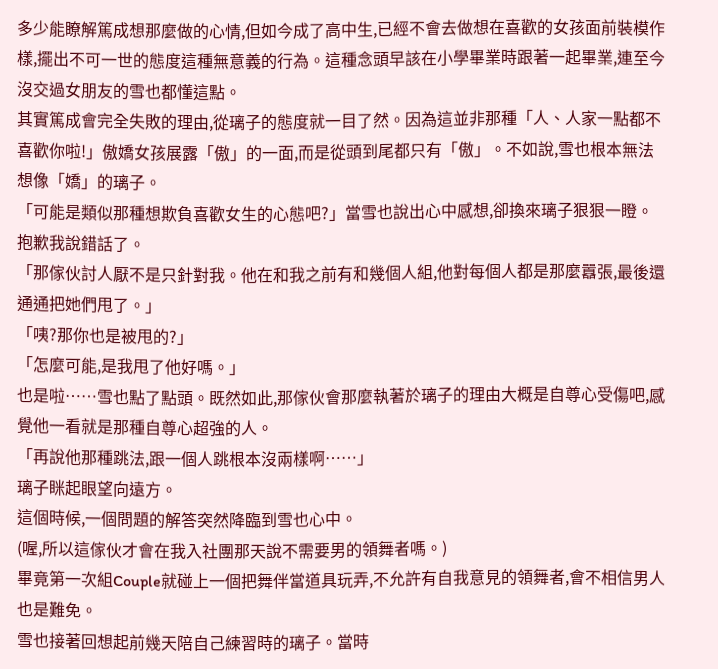多少能瞭解篤成想那麼做的心情,但如今成了高中生,已經不會去做想在喜歡的女孩面前裝模作樣,擺出不可一世的態度這種無意義的行為。這種念頭早該在小學畢業時跟著一起畢業,連至今沒交過女朋友的雪也都懂這點。
其實篤成會完全失敗的理由,從璃子的態度就一目了然。因為這並非那種「人、人家一點都不喜歡你啦!」傲嬌女孩展露「傲」的一面,而是從頭到尾都只有「傲」。不如說,雪也根本無法想像「嬌」的璃子。
「可能是類似那種想欺負喜歡女生的心態吧?」當雪也說出心中感想,卻換來璃子狠狠一瞪。抱歉我說錯話了。
「那傢伙討人厭不是只針對我。他在和我之前有和幾個人組,他對每個人都是那麼囂張,最後還通通把她們甩了。」
「咦?那你也是被甩的?」
「怎麼可能,是我甩了他好嗎。」
也是啦……雪也點了點頭。既然如此,那傢伙會那麼執著於璃子的理由大概是自尊心受傷吧,感覺他一看就是那種自尊心超強的人。
「再說他那種跳法,跟一個人跳根本沒兩樣啊……」
璃子眯起眼望向遠方。
這個時候,一個問題的解答突然降臨到雪也心中。
(喔,所以這傢伙才會在我入社團那天說不需要男的領舞者嗎。)
畢竟第一次組Couple就碰上一個把舞伴當道具玩弄,不允許有自我意見的領舞者,會不相信男人也是難免。
雪也接著回想起前幾天陪自己練習時的璃子。當時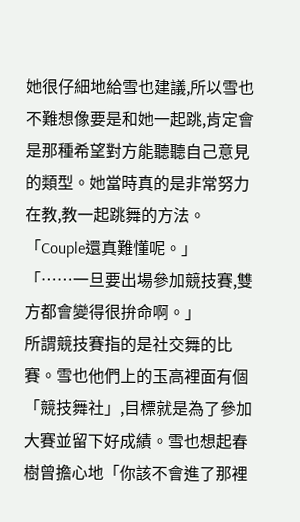她很仔細地給雪也建議,所以雪也不難想像要是和她一起跳,肯定會是那種希望對方能聽聽自己意見的類型。她當時真的是非常努力在教,教一起跳舞的方法。
「Couple還真難懂呢。」
「……一旦要出場參加競技賽,雙方都會變得很拚命啊。」
所謂競技賽指的是社交舞的比賽。雪也他們上的玉高裡面有個「競技舞社」,目標就是為了參加大賽並留下好成績。雪也想起春樹曾擔心地「你該不會進了那裡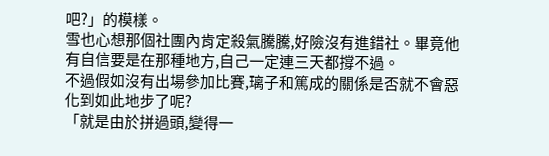吧?」的模樣。
雪也心想那個社團內肯定殺氣騰騰,好險沒有進錯社。畢竟他有自信要是在那種地方,自己一定連三天都撐不過。
不過假如沒有出場參加比賽,璃子和篤成的關係是否就不會惡化到如此地步了呢?
「就是由於拼過頭,變得一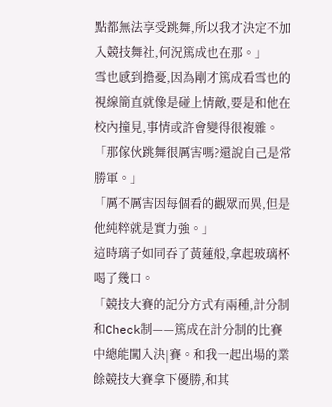點都無法享受跳舞,所以我才決定不加入競技舞社,何況篤成也在那。」
雪也感到擔憂,因為剛才篤成看雪也的視線簡直就像是碰上情敵,要是和他在校內撞見,事情或許會變得很複雜。
「那傢伙跳舞很厲害嗎?還說自己是常勝軍。」
「厲不厲害因每個看的觀眾而異,但是他純粹就是實力強。」
這時璃子如同吞了黃蓮般,拿起玻璃杯喝了幾口。
「競技大賽的記分方式有兩種,計分制和Check制——篤成在計分制的比賽中總能闖入決|賽。和我一起出場的業餘競技大賽拿下優勝,和其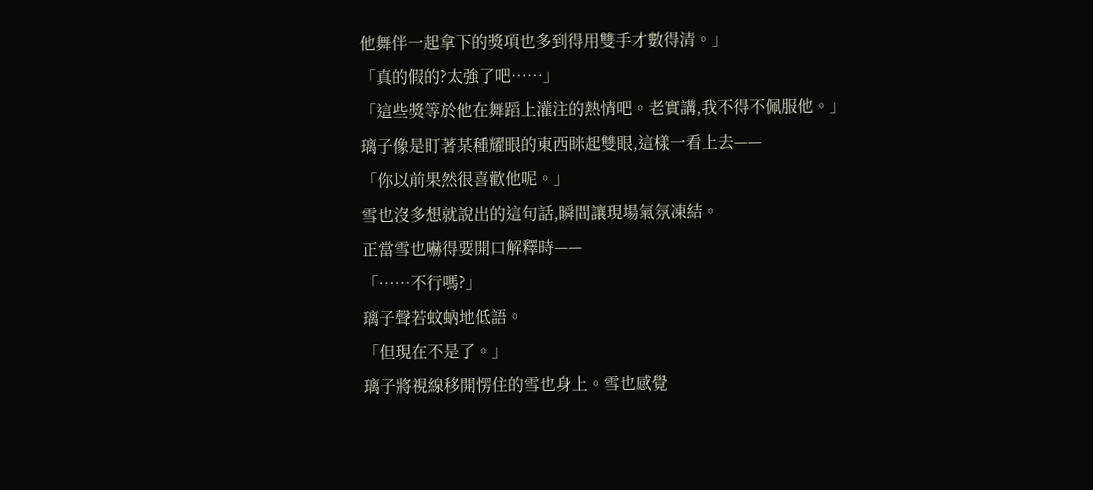他舞伴一起拿下的獎項也多到得用雙手才數得清。」
「真的假的?太強了吧……」
「這些獎等於他在舞蹈上灌注的熱情吧。老實講,我不得不佩服他。」
璃子像是盯著某種耀眼的東西眯起雙眼,這樣一看上去——
「你以前果然很喜歡他呢。」
雪也沒多想就說出的這句話,瞬間讓現場氣氛凍結。
正當雪也嚇得要開口解釋時——
「……不行嗎?」
璃子聲若蚊蚋地低語。
「但現在不是了。」
璃子將視線移開愣住的雪也身上。雪也感覺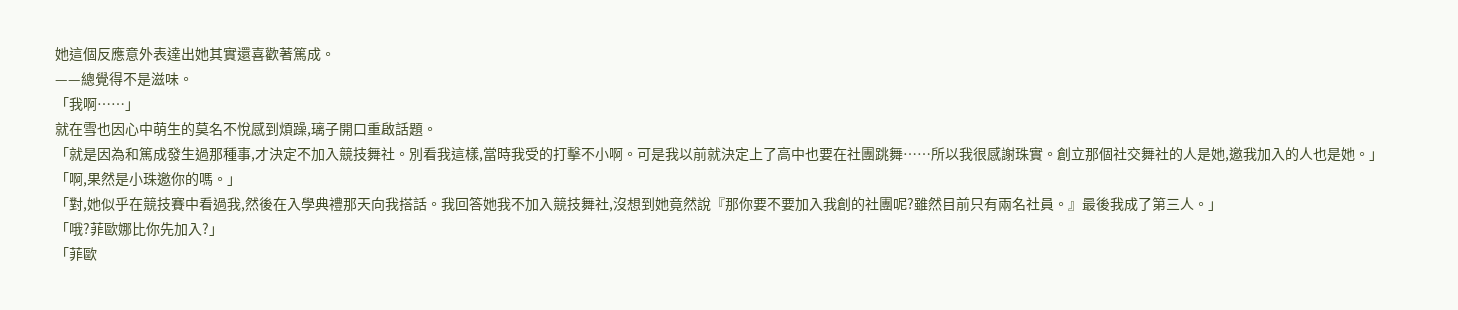她這個反應意外表達出她其實還喜歡著篤成。
——總覺得不是滋味。
「我啊……」
就在雪也因心中萌生的莫名不悅感到煩躁,璃子開口重啟話題。
「就是因為和篤成發生過那種事,才決定不加入競技舞社。別看我這樣,當時我受的打擊不小啊。可是我以前就決定上了高中也要在社團跳舞……所以我很感謝珠實。創立那個社交舞社的人是她,邀我加入的人也是她。」
「啊,果然是小珠邀你的嗎。」
「對,她似乎在競技賽中看過我,然後在入學典禮那天向我搭話。我回答她我不加入競技舞社,沒想到她竟然說『那你要不要加入我創的社團呢?雖然目前只有兩名社員。』最後我成了第三人。」
「哦?菲歐娜比你先加入?」
「菲歐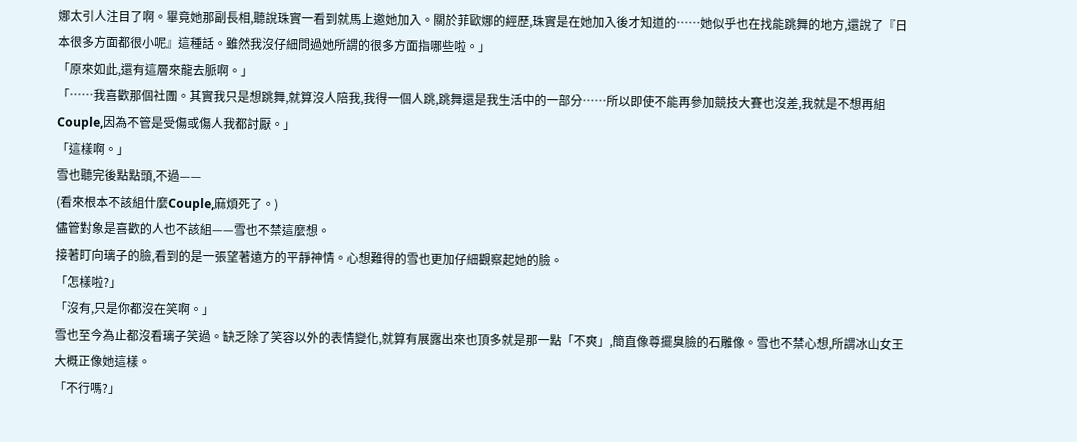娜太引人注目了啊。畢竟她那副長相,聽說珠實一看到就馬上邀她加入。關於菲歐娜的經歷,珠實是在她加入後才知道的……她似乎也在找能跳舞的地方,還說了『日本很多方面都很小呢』這種話。雖然我沒仔細問過她所謂的很多方面指哪些啦。」
「原來如此,還有這層來龍去脈啊。」
「……我喜歡那個社團。其實我只是想跳舞,就算沒人陪我,我得一個人跳,跳舞還是我生活中的一部分……所以即使不能再參加競技大賽也沒差,我就是不想再組Couple,因為不管是受傷或傷人我都討厭。」
「這樣啊。」
雪也聽完後點點頭,不過——
(看來根本不該組什麼Couple,麻煩死了。)
儘管對象是喜歡的人也不該組——雪也不禁這麼想。
接著盯向璃子的臉,看到的是一張望著遠方的平靜神情。心想難得的雪也更加仔細觀察起她的臉。
「怎樣啦?」
「沒有,只是你都沒在笑啊。」
雪也至今為止都沒看璃子笑過。缺乏除了笑容以外的表情變化,就算有展露出來也頂多就是那一點「不爽」,簡直像尊擺臭臉的石雕像。雪也不禁心想,所謂冰山女王大概正像她這樣。
「不行嗎?」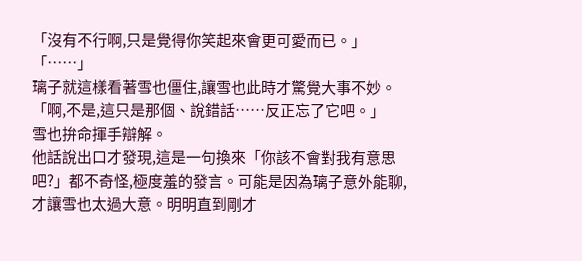「沒有不行啊,只是覺得你笑起來會更可愛而已。」
「……」
璃子就這樣看著雪也僵住,讓雪也此時才驚覺大事不妙。
「啊,不是,這只是那個、說錯話……反正忘了它吧。」
雪也拚命揮手辯解。
他話說出口才發現,這是一句換來「你該不會對我有意思吧?」都不奇怪,極度羞的發言。可能是因為璃子意外能聊,才讓雪也太過大意。明明直到剛才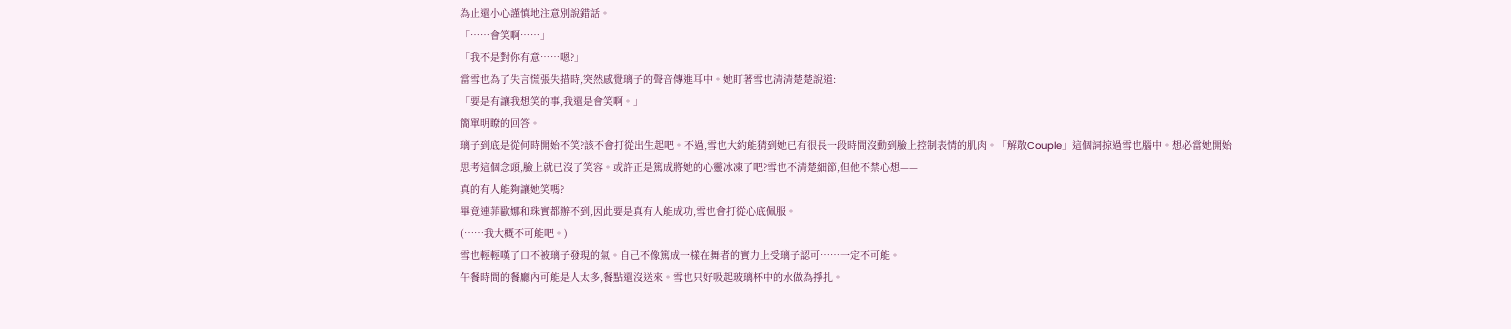為止還小心謹慎地注意別說錯話。
「……會笑啊……」
「我不是對你有意……嗯?」
當雪也為了失言慌張失措時,突然感覺璃子的聲音傳進耳中。她盯著雪也清清楚楚說道:
「要是有讓我想笑的事,我還是會笑啊。」
簡單明瞭的回答。
璃子到底是從何時開始不笑?該不會打從出生起吧。不過,雪也大約能猜到她已有很長一段時間沒動到臉上控制表情的肌肉。「解散Couple」這個詞掠過雪也腦中。想必當她開始思考這個念頭,臉上就已沒了笑容。或許正是篤成將她的心靈冰凍了吧?雪也不清楚細節,但他不禁心想——
真的有人能夠讓她笑嗎?
畢竟連菲歐娜和珠實都辦不到,因此要是真有人能成功,雪也會打從心底佩服。
(……我大概不可能吧。)
雪也輕輕嘆了口不被璃子發現的氣。自己不像篤成一樣在舞者的實力上受璃子認可……一定不可能。
午餐時間的餐廳內可能是人太多,餐點還沒送來。雪也只好吸起玻璃杯中的水做為掙扎。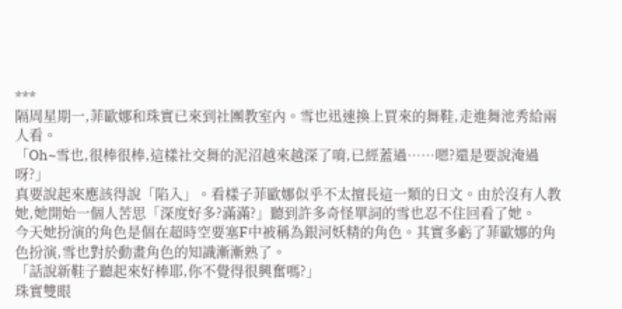***
隔周星期一,菲歐娜和珠實已來到社團教室內。雪也迅速換上買來的舞鞋,走進舞池秀給兩人看。
「Oh~雪也,很棒很棒,這樣社交舞的泥沼越來越深了唷,已經蓋過……嗯?還是要說淹過呀?」
真要說起來應該得說「陷入」。看樣子菲歐娜似乎不太擅長這一類的日文。由於沒有人教她,她開始一個人苦思「深度好多?滿滿?」聽到許多奇怪單詞的雪也忍不住回看了她。
今天她扮演的角色是個在超時空要塞F中被稱為銀河妖精的角色。其實多虧了菲歐娜的角色扮演,雪也對於動畫角色的知識漸漸熟了。
「話說新鞋子聽起來好棒耶,你不覺得很興奮嗎?」
珠實雙眼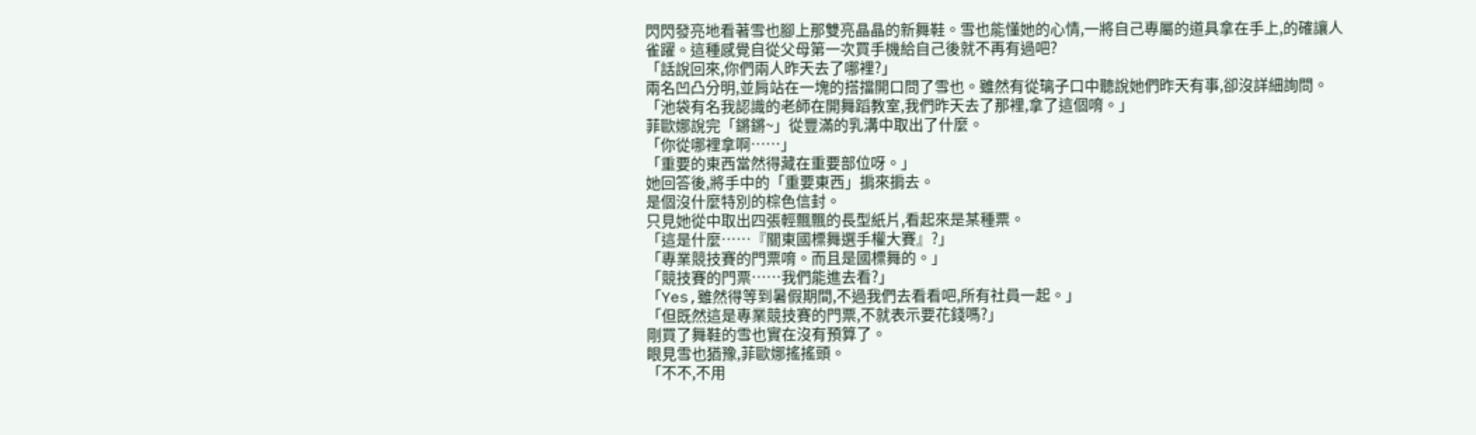閃閃發亮地看著雪也腳上那雙亮晶晶的新舞鞋。雪也能懂她的心情,一將自己專屬的道具拿在手上,的確讓人雀躍。這種感覺自從父母第一次買手機給自己後就不再有過吧?
「話說回來,你們兩人昨天去了哪裡?」
兩名凹凸分明,並肩站在一塊的搭擋開口問了雪也。雖然有從璃子口中聽說她們昨天有事,卻沒詳細詢問。
「池袋有名我認識的老師在開舞蹈教室,我們昨天去了那裡,拿了這個唷。」
菲歐娜說完「鏘鏘~」從豐滿的乳溝中取出了什麼。
「你從哪裡拿啊……」
「重要的東西當然得藏在重要部位呀。」
她回答後,將手中的「重要東西」掮來掮去。
是個沒什麼特別的棕色信封。
只見她從中取出四張輕飄飄的長型紙片,看起來是某種票。
「這是什麼……『關東國標舞選手權大賽』?」
「專業競技賽的門票唷。而且是國標舞的。」
「競技賽的門票……我們能進去看?」
「Yes,雖然得等到暑假期間,不過我們去看看吧,所有社員一起。」
「但既然這是專業競技賽的門票,不就表示要花錢嗎?」
剛買了舞鞋的雪也實在沒有預算了。
眼見雪也猶豫,菲歐娜搖搖頭。
「不不,不用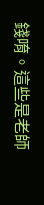錢唷。這些是老師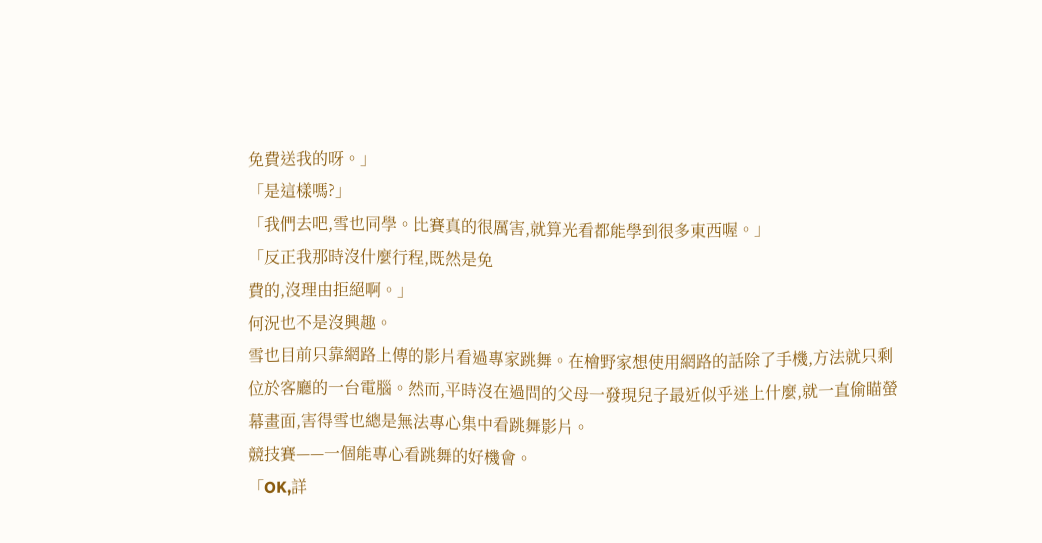免費送我的呀。」
「是這樣嗎?」
「我們去吧,雪也同學。比賽真的很厲害,就算光看都能學到很多東西喔。」
「反正我那時沒什麼行程,既然是免
費的,沒理由拒絕啊。」
何況也不是沒興趣。
雪也目前只靠網路上傳的影片看過專家跳舞。在檜野家想使用網路的話除了手機,方法就只剩位於客廳的一台電腦。然而,平時沒在過問的父母一發現兒子最近似乎迷上什麼,就一直偷瞄螢幕畫面,害得雪也總是無法專心集中看跳舞影片。
競技賽——一個能專心看跳舞的好機會。
「OK,詳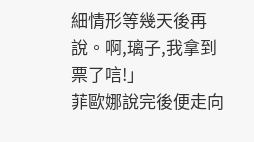細情形等幾天後再說。啊,璃子,我拿到票了唁!」
菲歐娜說完後便走向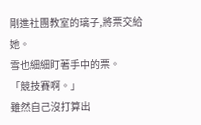剛進社團教室的璃子,將票交給她。
雪也細細盯著手中的票。
「競技賽啊。」
雖然自己沒打算出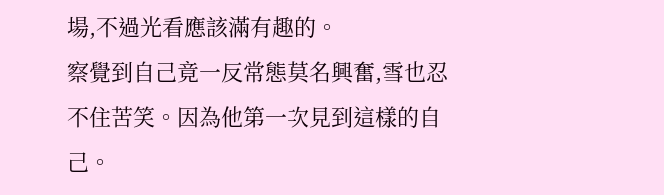場,不過光看應該滿有趣的。
察覺到自己竟一反常態莫名興奮,雪也忍不住苦笑。因為他第一次見到這樣的自己。